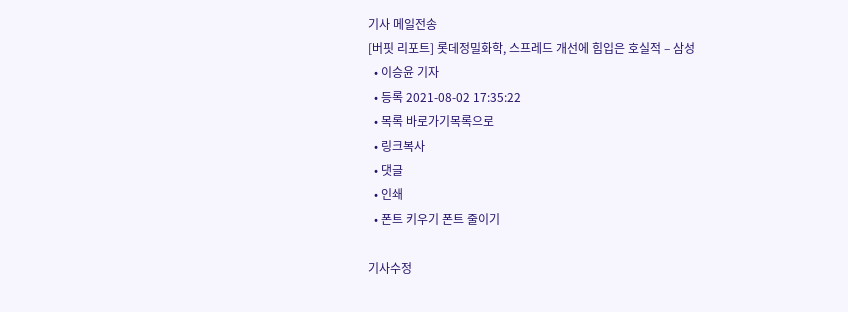기사 메일전송
[버핏 리포트] 롯데정밀화학, 스프레드 개선에 힘입은 호실적 – 삼성
  • 이승윤 기자
  • 등록 2021-08-02 17:35:22
  • 목록 바로가기목록으로
  • 링크복사
  • 댓글
  • 인쇄
  • 폰트 키우기 폰트 줄이기

기사수정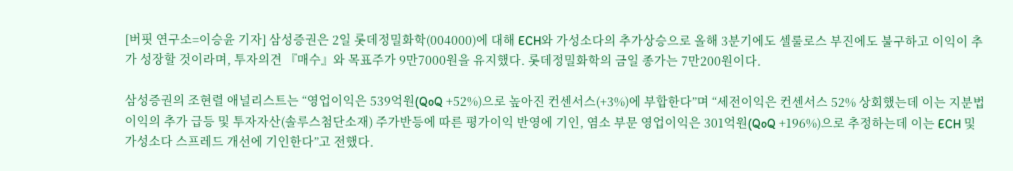[버핏 연구소=이승윤 기자] 삼성증권은 2일 롯데정밀화학(004000)에 대해 ECH와 가성소다의 추가상승으로 올해 3분기에도 셀룰로스 부진에도 불구하고 이익이 추가 성장할 것이라며, 투자의견 『매수』와 목표주가 9만7000원을 유지했다. 롯데정밀화학의 금일 종가는 7만200원이다.

삼성증권의 조현렬 애널리스트는 “영업이익은 539억원(QoQ +52%)으로 높아진 컨센서스(+3%)에 부합한다”며 “세전이익은 컨센서스 52% 상회했는데 이는 지분법이익의 추가 급등 및 투자자산(솔루스첨단소재) 주가반등에 따른 평가이익 반영에 기인, 염소 부문 영업이익은 301억원(QoQ +196%)으로 추정하는데 이는 ECH 및 가성소다 스프레드 개선에 기인한다”고 전했다.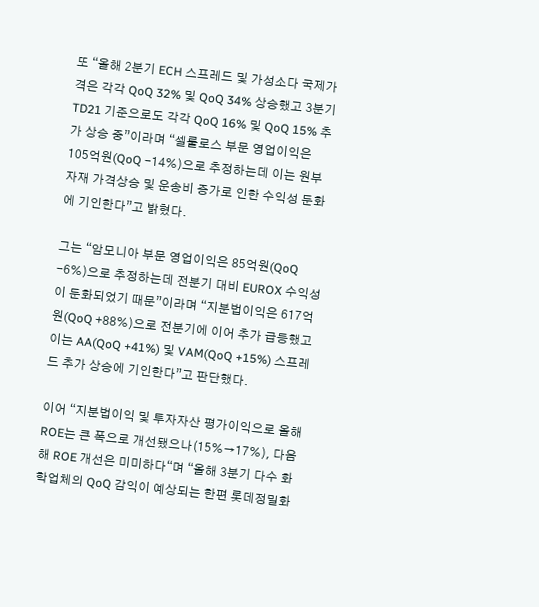또 “올해 2분기 ECH 스프레드 및 가성소다 국제가격은 각각 QoQ 32% 및 QoQ 34% 상승했고 3분기 TD21 기준으로도 각각 QoQ 16% 및 QoQ 15% 추가 상승 중”이라며 “셀룰로스 부문 영업이익은 105억원(QoQ -14%)으로 추정하는데 이는 원부자재 가격상승 및 운송비 증가로 인한 수익성 둔화에 기인한다”고 밝혔다.

그는 “암모니아 부문 영업이익은 85억원(QoQ -6%)으로 추정하는데 전분기 대비 EUROX 수익성이 둔화되었기 때문”이라며 “지분법이익은 617억원(QoQ +88%)으로 전분기에 이어 추가 급등했고 이는 AA(QoQ +41%) 및 VAM(QoQ +15%) 스프레드 추가 상승에 기인한다”고 판단했다.

이어 “지분법이익 및 투자자산 평가이익으로 올해 ROE는 큰 폭으로 개선됐으나(15%→17%), 다음해 ROE 개선은 미미하다“며 “올해 3분기 다수 화학업체의 QoQ 감익이 예상되는 한편 롯데정밀화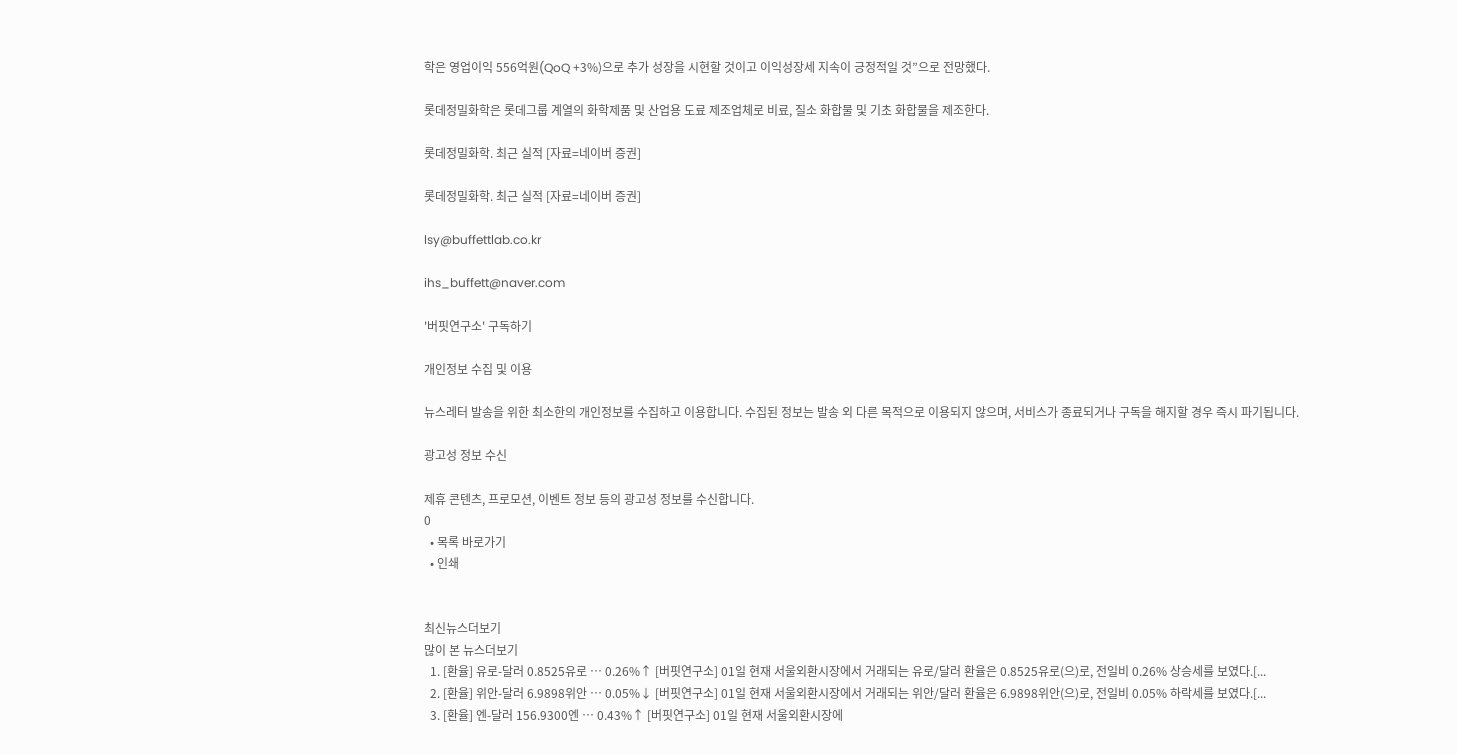학은 영업이익 556억원(QoQ +3%)으로 추가 성장을 시현할 것이고 이익성장세 지속이 긍정적일 것”으로 전망했다.

롯데정밀화학은 롯데그룹 계열의 화학제품 및 산업용 도료 제조업체로 비료, 질소 화합물 및 기초 화합물을 제조한다.

롯데정밀화학. 최근 실적 [자료=네이버 증권]

롯데정밀화학. 최근 실적 [자료=네이버 증권]

lsy@buffettlab.co.kr

ihs_buffett@naver.com

'버핏연구소' 구독하기

개인정보 수집 및 이용

뉴스레터 발송을 위한 최소한의 개인정보를 수집하고 이용합니다. 수집된 정보는 발송 외 다른 목적으로 이용되지 않으며, 서비스가 종료되거나 구독을 해지할 경우 즉시 파기됩니다.

광고성 정보 수신

제휴 콘텐츠, 프로모션, 이벤트 정보 등의 광고성 정보를 수신합니다.
0
  • 목록 바로가기
  • 인쇄


최신뉴스더보기
많이 본 뉴스더보기
  1. [환율] 유로-달러 0.8525유로 … 0.26%↑ [버핏연구소] 01일 현재 서울외환시장에서 거래되는 유로/달러 환율은 0.8525유로(으)로, 전일비 0.26% 상승세를 보였다.[...
  2. [환율] 위안-달러 6.9898위안 … 0.05%↓ [버핏연구소] 01일 현재 서울외환시장에서 거래되는 위안/달러 환율은 6.9898위안(으)로, 전일비 0.05% 하락세를 보였다.[...
  3. [환율] 엔-달러 156.9300엔 … 0.43%↑ [버핏연구소] 01일 현재 서울외환시장에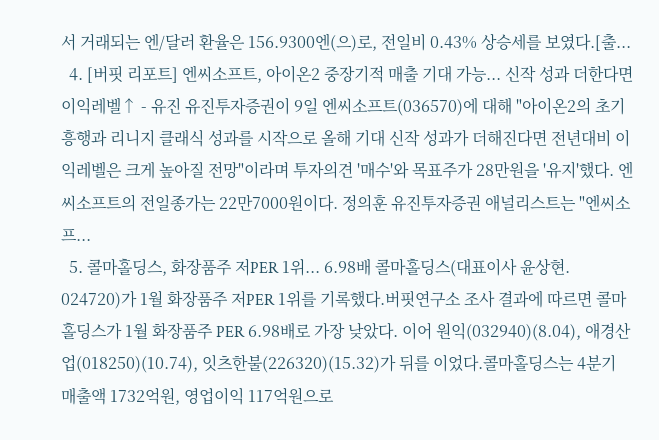서 거래되는 엔/달러 환율은 156.9300엔(으)로, 전일비 0.43% 상승세를 보였다.[출...
  4. [버핏 리포트] 엔씨소프트, 아이온2 중장기적 매출 기대 가능... 신작 성과 더한다면 이익레벨↑ - 유진 유진투자증권이 9일 엔씨소프트(036570)에 대해 "아이온2의 초기 흥행과 리니지 클래식 성과를 시작으로 올해 기대 신작 성과가 더해진다면 전년대비 이익레벨은 크게 높아질 전망"이라며 투자의견 '매수'와 목표주가 28만원을 '유지'했다. 엔씨소프트의 전일종가는 22만7000원이다. 정의훈 유진투자증권 애널리스트는 "엔씨소프...
  5. 콜마홀딩스, 화장품주 저PER 1위... 6.98배 콜마홀딩스(대표이사 윤상현. 024720)가 1월 화장품주 저PER 1위를 기록했다.버핏연구소 조사 결과에 따르면 콜마홀딩스가 1월 화장품주 PER 6.98배로 가장 낮았다. 이어 원익(032940)(8.04), 애경산업(018250)(10.74), 잇츠한불(226320)(15.32)가 뒤를 이었다.콜마홀딩스는 4분기 매출액 1732억원, 영업이익 117억원으로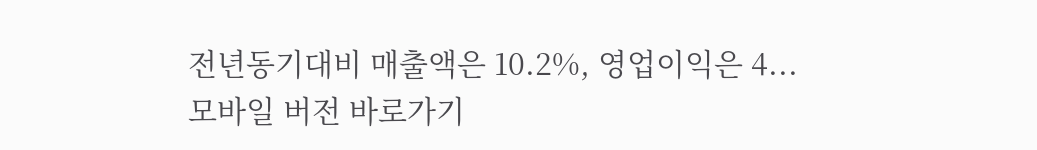전년동기대비 매출액은 10.2%, 영업이익은 4...
모바일 버전 바로가기